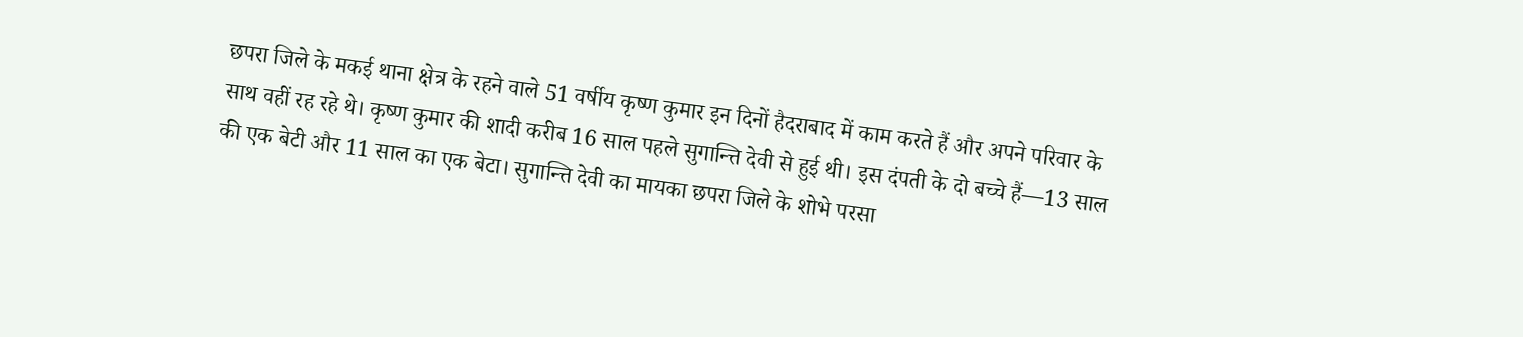छपरा जिले के मकई थाना क्षेत्र के रहने वाले 51 वर्षीय कृष्ण कुमार इन दिनों हैदराबाद में काम करते हैं और अपने परिवार के साथ वहीं रह रहे थे। कृष्ण कुमार की शादी करीब 16 साल पहले सुगान्त्ति देवी से हुई थी। इस दंपती के दो बच्चे हैं—13 साल की एक बेटी और 11 साल का एक बेटा। सुगान्त्ति देवी का मायका छपरा जिले के शोभे परसा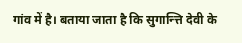गांव में है। बताया जाता है कि सुगान्त्ति देवी के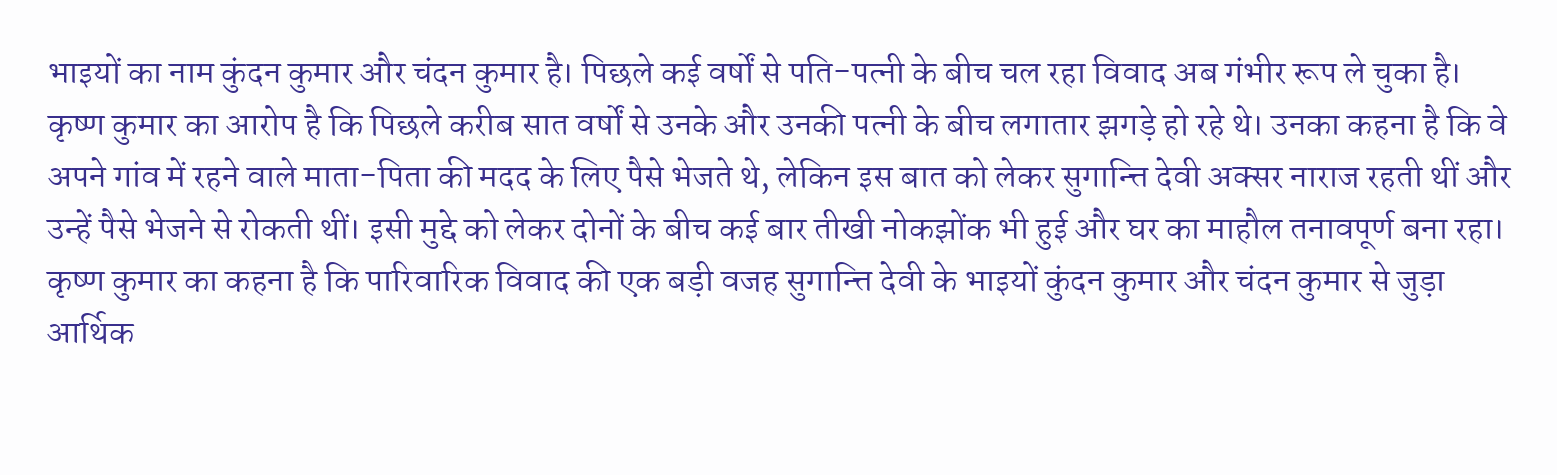भाइयों का नाम कुंदन कुमार और चंदन कुमार है। पिछले कई वर्षों से पति-पत्नी के बीच चल रहा विवाद अब गंभीर रूप ले चुका है।
कृष्ण कुमार का आरोप है कि पिछले करीब सात वर्षों से उनके और उनकी पत्नी के बीच लगातार झगड़े हो रहे थे। उनका कहना है कि वे अपने गांव में रहने वाले माता-पिता की मदद के लिए पैसे भेजते थे, लेकिन इस बात को लेकर सुगान्त्ति देवी अक्सर नाराज रहती थीं और उन्हें पैसे भेजने से रोकती थीं। इसी मुद्दे को लेकर दोनों के बीच कई बार तीखी नोकझोंक भी हुई और घर का माहौल तनावपूर्ण बना रहा।
कृष्ण कुमार का कहना है कि पारिवारिक विवाद की एक बड़ी वजह सुगान्त्ति देवी के भाइयों कुंदन कुमार और चंदन कुमार से जुड़ा आर्थिक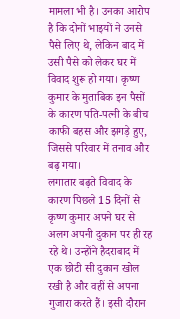मामला भी है। उनका आरोप है कि दोनों भाइयों ने उनसे पैसे लिए थे, लेकिन बाद में उसी पैसे को लेकर घर में विवाद शुरू हो गया। कृष्ण कुमार के मुताबिक इन पैसों के कारण पति-पत्नी के बीच काफी बहस और झगड़े हुए, जिससे परिवार में तनाव और बढ़ गया।
लगातार बढ़ते विवाद के कारण पिछले 15 दिनों से कृष्ण कुमार अपने घर से अलग अपनी दुकान पर ही रह रहे थे। उन्होंने हैदराबाद में एक छोटी सी दुकान खोल रखी है और वहीं से अपना गुजारा करते हैं। इसी दौरान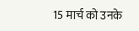15 मार्च को उनके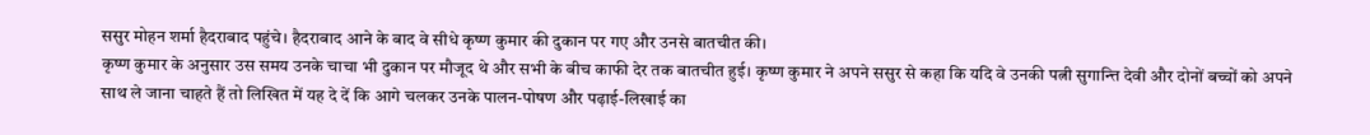ससुर मोहन शर्मा हैदराबाद पहुंचे। हैदराबाद आने के बाद वे सीधे कृष्ण कुमार की दुकान पर गए और उनसे बातचीत की।
कृष्ण कुमार के अनुसार उस समय उनके चाचा भी दुकान पर मौजूद थे और सभी के बीच काफी देर तक बातचीत हुई। कृष्ण कुमार ने अपने ससुर से कहा कि यदि वे उनकी पत्नी सुगान्त्ति देवी और दोनों बच्चों को अपने साथ ले जाना चाहते हैं तो लिखित में यह दे दें कि आगे चलकर उनके पालन-पोषण और पढ़ाई-लिखाई का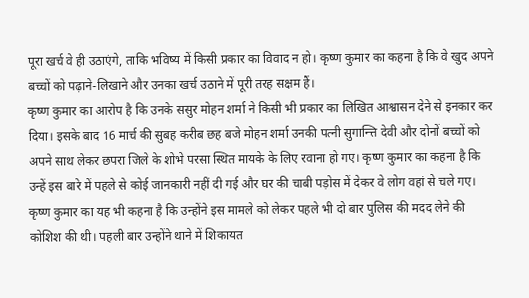पूरा खर्च वे ही उठाएंगे, ताकि भविष्य में किसी प्रकार का विवाद न हो। कृष्ण कुमार का कहना है कि वे खुद अपने बच्चों को पढ़ाने-लिखाने और उनका खर्च उठाने में पूरी तरह सक्षम हैं।
कृष्ण कुमार का आरोप है कि उनके ससुर मोहन शर्मा ने किसी भी प्रकार का लिखित आश्वासन देने से इनकार कर दिया। इसके बाद 16 मार्च की सुबह करीब छह बजे मोहन शर्मा उनकी पत्नी सुगान्त्ति देवी और दोनों बच्चों को अपने साथ लेकर छपरा जिले के शोभे परसा स्थित मायके के लिए रवाना हो गए। कृष्ण कुमार का कहना है कि उन्हें इस बारे में पहले से कोई जानकारी नहीं दी गई और घर की चाबी पड़ोस में देकर वे लोग वहां से चले गए।
कृष्ण कुमार का यह भी कहना है कि उन्होंने इस मामले को लेकर पहले भी दो बार पुलिस की मदद लेने की कोशिश की थी। पहली बार उन्होंने थाने में शिकायत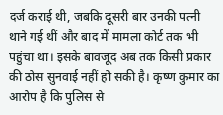दर्ज कराई थी, जबकि दूसरी बार उनकी पत्नी थाने गई थीं और बाद में मामला कोर्ट तक भी पहुंचा था। इसके बावजूद अब तक किसी प्रकार की ठोस सुनवाई नहीं हो सकी है। कृष्ण कुमार का आरोप है कि पुलिस से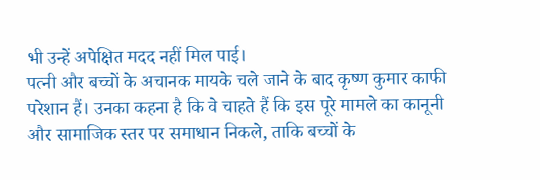भी उन्हें अपेक्षित मदद नहीं मिल पाई।
पत्नी और बच्चों के अचानक मायके चले जाने के बाद कृष्ण कुमार काफी परेशान हैं। उनका कहना है कि वे चाहते हैं कि इस पूरे मामले का कानूनी और सामाजिक स्तर पर समाधान निकले, ताकि बच्चों के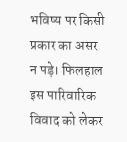भविष्य पर किसी प्रकार का असर न पड़े। फिलहाल इस पारिवारिक विवाद को लेकर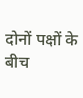दोनों पक्षों के बीच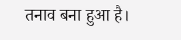तनाव बना हुआ है।